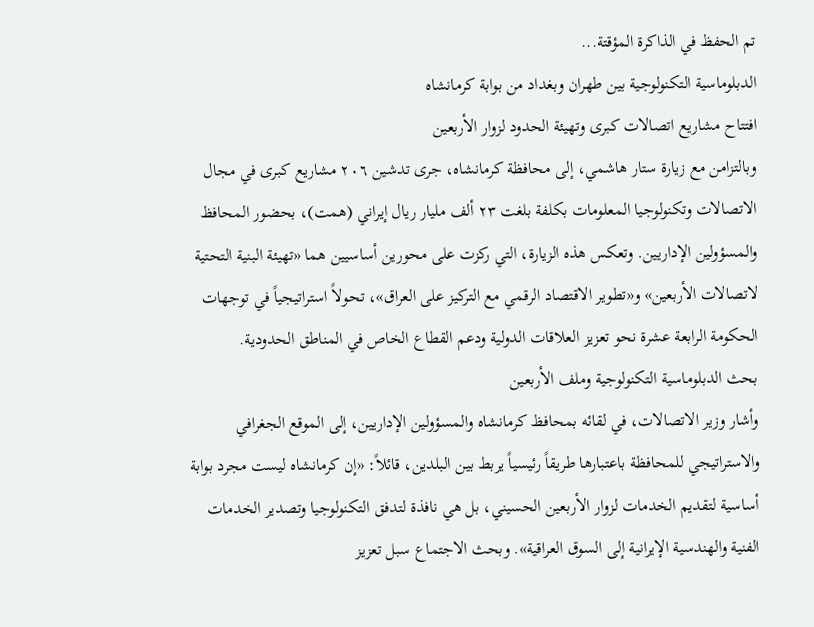تم الحفظ في الذاكرة المؤقتة...
الدبلوماسية التكنولوجية بين طهران وبغداد من بوابة كرمانشاه
افتتاح مشاريع اتصالات كبرى وتهيئة الحدود لزوار الأربعين
وبالتزامن مع زيارة ستار هاشمي، إلى محافظة كرمانشاه، جرى تدشين ٢٠٦ مشاريع كبرى في مجال الاتصالات وتكنولوجيا المعلومات بكلفة بلغت ٢٣ ألف مليار ريال إيراني (همت)، بحضور المحافظ والمسؤولين الإداريين. وتعكس هذه الزيارة، التي ركزت على محورين أساسيين هما «تهيئة البنية التحتية لاتصالات الأربعين» و«تطوير الاقتصاد الرقمي مع التركيز على العراق»، تحولاً استراتيجياً في توجهات الحكومة الرابعة عشرة نحو تعزيز العلاقات الدولية ودعم القطاع الخاص في المناطق الحدودية.
بحث الدبلوماسية التكنولوجية وملف الأربعين
وأشار وزير الاتصالات، في لقائه بمحافظ كرمانشاه والمسؤولين الإداريين، إلى الموقع الجغرافي والاستراتيجي للمحافظة باعتبارها طريقاً رئيسياً يربط بين البلدين، قائلاً: «إن كرمانشاه ليست مجرد بوابة أساسية لتقديم الخدمات لزوار الأربعين الحسيني، بل هي نافذة لتدفق التكنولوجيا وتصدير الخدمات الفنية والهندسية الإيرانية إلى السوق العراقية». وبحث الاجتماع سبل تعزيز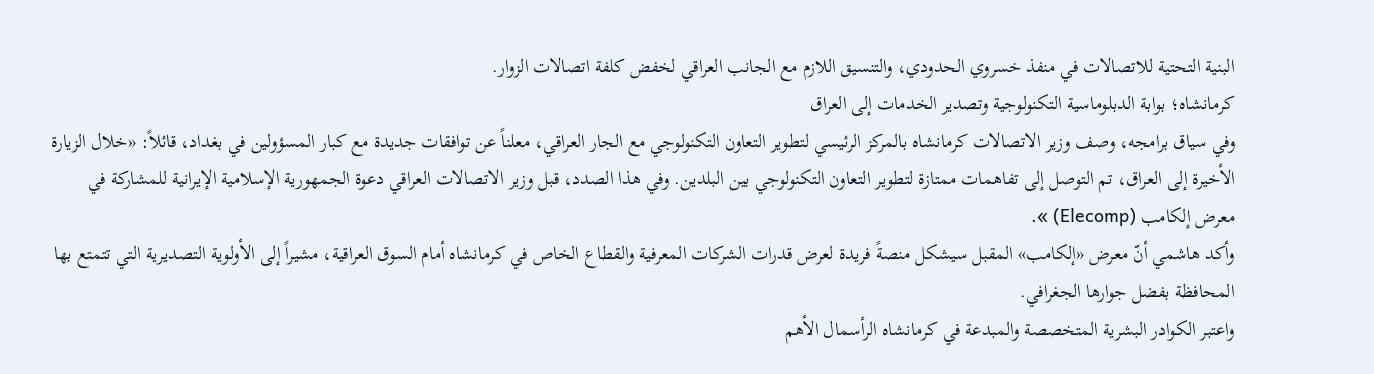البنية التحتية للاتصالات في منفذ خسروي الحدودي، والتنسيق اللازم مع الجانب العراقي لخفض كلفة اتصالات الزوار.
كرمانشاه؛ بوابة الدبلوماسية التكنولوجية وتصدير الخدمات إلى العراق
وفي سياق برامجه، وصف وزير الاتصالات كرمانشاه بالمركز الرئيسي لتطوير التعاون التكنولوجي مع الجار العراقي، معلناً عن توافقات جديدة مع كبار المسؤولين في بغداد، قائلاً: «خلال الزيارة الأخيرة إلى العراق، تم التوصل إلى تفاهمات ممتازة لتطوير التعاون التكنولوجي بين البلدين. وفي هذا الصدد، قبل وزير الاتصالات العراقي دعوة الجمهورية الإسلامية الإيرانية للمشاركة في معرض إلكامب (Elecomp) ».
وأكد هاشمي أنّ معرض «إلكامب» المقبل سيشكل منصةً فريدة لعرض قدرات الشركات المعرفية والقطاع الخاص في كرمانشاه أمام السوق العراقية، مشيراً إلى الأولوية التصديرية التي تتمتع بها المحافظة بفضل جوارها الجغرافي.
واعتبر الكوادر البشرية المتخصصة والمبدعة في كرمانشاه الرأسمال الأهم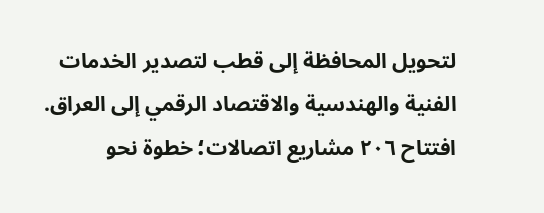لتحويل المحافظة إلى قطب لتصدير الخدمات الفنية والهندسية والاقتصاد الرقمي إلى العراق.
افتتاح ٢٠٦ مشاريع اتصالات؛ خطوة نحو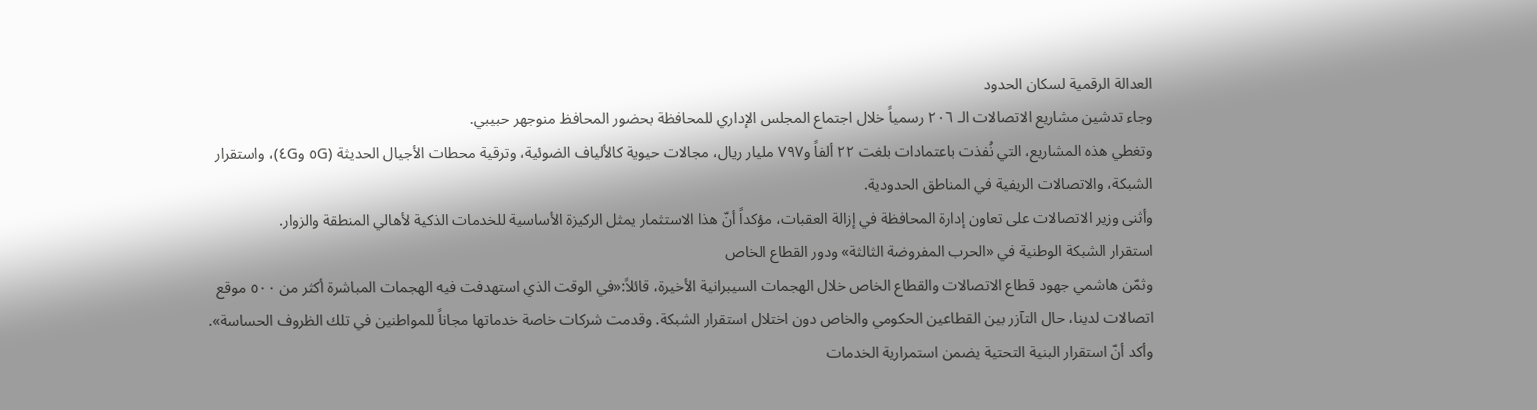العدالة الرقمية لسكان الحدود
وجاء تدشين مشاريع الاتصالات الـ ٢٠٦ رسمياً خلال اجتماع المجلس الإداري للمحافظة بحضور المحافظ منوجهر حبيبي.
وتغطي هذه المشاريع، التي نُفذت باعتمادات بلغت ٢٢ ألفاً و٧٩٧ مليار ريال، مجالات حيوية كالألياف الضوئية، وترقية محطات الأجيال الحديثة (٥G و٤G)، واستقرار الشبكة، والاتصالات الريفية في المناطق الحدودية.
وأثنى وزير الاتصالات على تعاون إدارة المحافظة في إزالة العقبات، مؤكداً أنّ هذا الاستثمار يمثل الركيزة الأساسية للخدمات الذكية لأهالي المنطقة والزوار.
استقرار الشبكة الوطنية في «الحرب المفروضة الثالثة» ودور القطاع الخاص
وثمّن هاشمي جهود قطاع الاتصالات والقطاع الخاص خلال الهجمات السيبرانية الأخيرة، قائلاً:«في الوقت الذي استهدفت فيه الهجمات المباشرة أكثر من ٥٠٠ موقع اتصالات لدينا، حال التآزر بين القطاعين الحكومي والخاص دون اختلال استقرار الشبكة. وقدمت شركات خاصة خدماتها مجاناً للمواطنين في تلك الظروف الحساسة».
وأكد أنّ استقرار البنية التحتية يضمن استمرارية الخدمات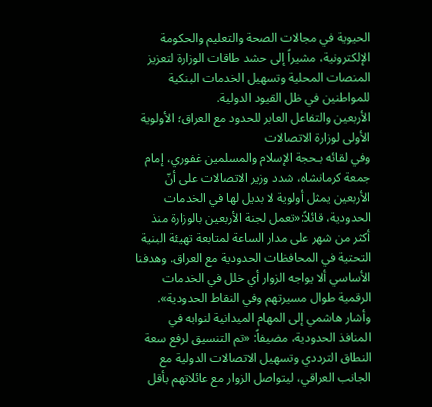الحيوية في مجالات الصحة والتعليم والحكومة الإلكترونية، مشيراً إلى حشد طاقات الوزارة لتعزيز المنصات المحلية وتسهيل الخدمات البنكية للمواطنين في ظل القيود الدولية.
الأربعين والتفاعل العابر للحدود مع العراق؛ الأولوية الأولى لوزارة الاتصالات
وفي لقائه بـحجة الإسلام والمسلمين غفوري، إمام جمعة كرمانشاه، شدد وزير الاتصالات على أنّ الأربعين يمثل أولوية لا بديل لها في الخدمات الحدودية، قائلاً:«تعمل لجنة الأربعين بالوزارة منذ أكثر من شهر على مدار الساعة لمتابعة تهيئة البنية التحتية في المحافظات الحدودية مع العراق. وهدفنا الأساسي ألا يواجه الزوار أي خلل في الخدمات الرقمية طوال مسيرتهم وفي النقاط الحدودية».
وأشار هاشمي إلى المهام الميدانية لنوابه في المنافذ الحدودية، مضيفاً: «تم التنسيق لرفع سعة النطاق الترددي وتسهيل الاتصالات الدولية مع الجانب العراقي، ليتواصل الزوار مع عائلاتهم بأقل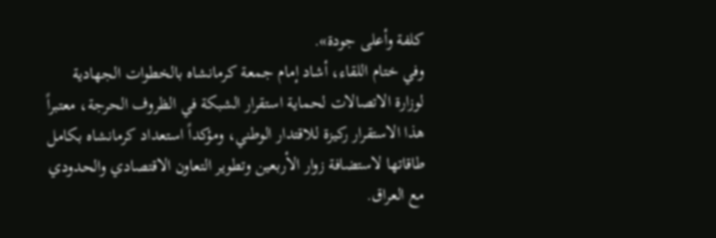كلفة وأعلى جودة».
وفي ختام اللقاء، أشاد إمام جمعة كرمانشاه بالخطوات الجهادية لوزارة الاتصالات لحماية استقرار الشبكة في الظروف الحرجة، معتبراً هذا الاستقرار ركيزة للاقتدار الوطني، ومؤكداً استعداد كرمانشاه بكامل طاقاتها لاستضافة زوار الأربعين وتطوير التعاون الاقتصادي والحدودي مع العراق.